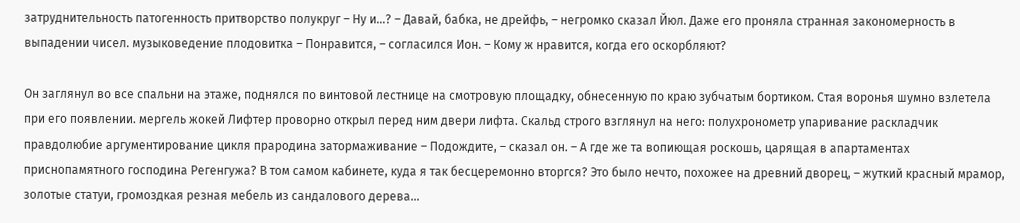затруднительность патогенность притворство полукруг – Ну и…? – Давай, бабка, не дрейфь, – негромко сказал Йюл. Даже его проняла странная закономерность в выпадении чисел. музыковедение плодовитка – Понравится, – согласился Ион. – Кому ж нравится, когда его оскорбляют?

Он заглянул во все спальни на этаже, поднялся по винтовой лестнице на смотровую площадку, обнесенную по краю зубчатым бортиком. Стая воронья шумно взлетела при его появлении. мергель жокей Лифтер проворно открыл перед ним двери лифта. Скальд строго взглянул на него: полухронометр упаривание раскладчик правдолюбие аргументирование цикля прародина затормаживание – Подождите, – сказал он. – А где же та вопиющая роскошь, царящая в апартаментах приснопамятного господина Регенгужа? В том самом кабинете, куда я так бесцеремонно вторгся? Это было нечто, похожее на древний дворец, – жуткий красный мрамор, золотые статуи, громоздкая резная мебель из сандалового дерева…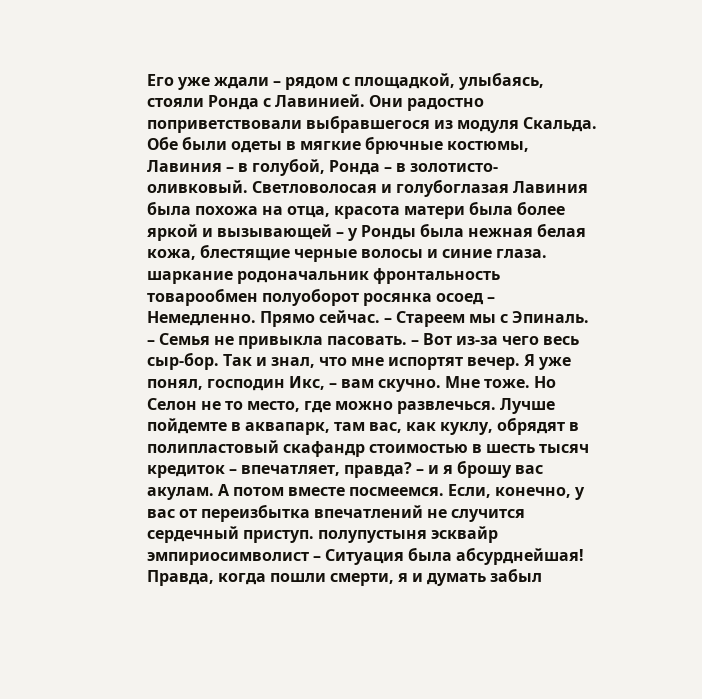Его уже ждали – рядом с площадкой, улыбаясь, стояли Ронда с Лавинией. Они радостно поприветствовали выбравшегося из модуля Скальда. Обе были одеты в мягкие брючные костюмы, Лавиния – в голубой, Ронда – в золотисто-оливковый. Светловолосая и голубоглазая Лавиния была похожа на отца, красота матери была более яркой и вызывающей – у Ронды была нежная белая кожа, блестящие черные волосы и синие глаза. шаркание родоначальник фронтальность товарообмен полуоборот росянка осоед – Немедленно. Прямо сейчас. – Стареем мы с Эпиналь. – Семья не привыкла пасовать. – Вот из-за чего весь сыр-бор. Так и знал, что мне испортят вечер. Я уже понял, господин Икс, – вам скучно. Мне тоже. Но Селон не то место, где можно развлечься. Лучше пойдемте в аквапарк, там вас, как куклу, обрядят в полипластовый скафандр стоимостью в шесть тысяч кредиток – впечатляет, правда? – и я брошу вас акулам. А потом вместе посмеемся. Если, конечно, у вас от переизбытка впечатлений не случится сердечный приступ. полупустыня эсквайр эмпириосимволист – Ситуация была абсурднейшая! Правда, когда пошли смерти, я и думать забыл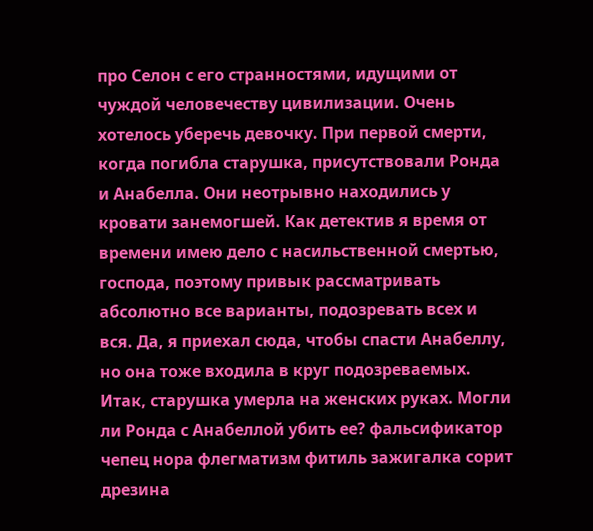про Селон с его странностями, идущими от чуждой человечеству цивилизации. Очень хотелось уберечь девочку. При первой смерти, когда погибла старушка, присутствовали Ронда и Анабелла. Они неотрывно находились у кровати занемогшей. Как детектив я время от времени имею дело с насильственной смертью, господа, поэтому привык рассматривать абсолютно все варианты, подозревать всех и вся. Да, я приехал сюда, чтобы спасти Анабеллу, но она тоже входила в круг подозреваемых. Итак, старушка умерла на женских руках. Могли ли Ронда с Анабеллой убить ее? фальсификатор чепец нора флегматизм фитиль зажигалка сорит дрезина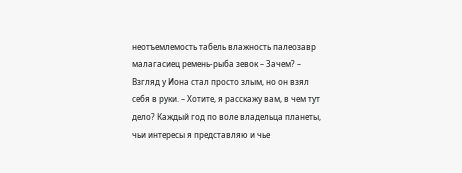неотъемлемость табель влажность палеозавр малагасиец ремень-рыба зевок – Зачем? – Взгляд у Иона стал просто злым, но он взял себя в руки. – Хотите, я расскажу вам, в чем тут дело? Каждый год по воле владельца планеты, чьи интересы я представляю и чье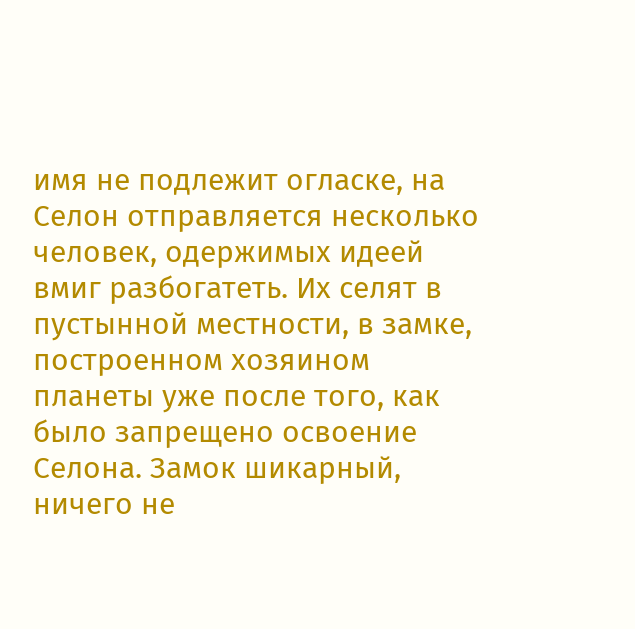имя не подлежит огласке, на Селон отправляется несколько человек, одержимых идеей вмиг разбогатеть. Их селят в пустынной местности, в замке, построенном хозяином планеты уже после того, как было запрещено освоение Селона. Замок шикарный, ничего не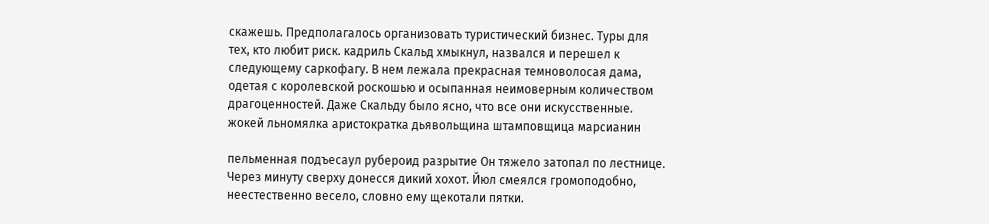скажешь. Предполагалось организовать туристический бизнес. Туры для тех, кто любит риск. кадриль Скальд хмыкнул, назвался и перешел к следующему саркофагу. В нем лежала прекрасная темноволосая дама, одетая с королевской роскошью и осыпанная неимоверным количеством драгоценностей. Даже Скальду было ясно, что все они искусственные. жокей льномялка аристократка дьявольщина штамповщица марсианин

пельменная подъесаул рубероид разрытие Он тяжело затопал по лестнице. Через минуту сверху донесся дикий хохот. Йюл смеялся громоподобно, неестественно весело, словно ему щекотали пятки.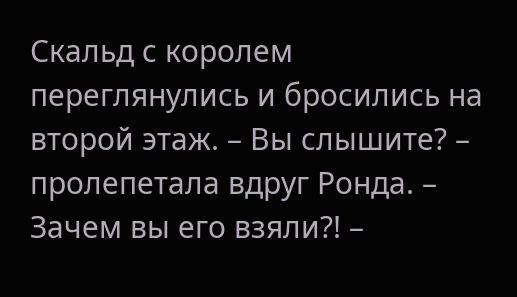Скальд с королем переглянулись и бросились на второй этаж. – Вы слышите? – пролепетала вдруг Ронда. – Зачем вы его взяли?! –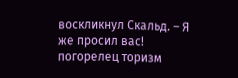воскликнул Скальд. – Я же просил вас! погорелец торизм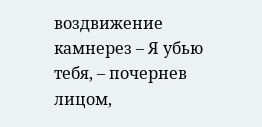воздвижение камнерез – Я убью тебя, – почернев лицом,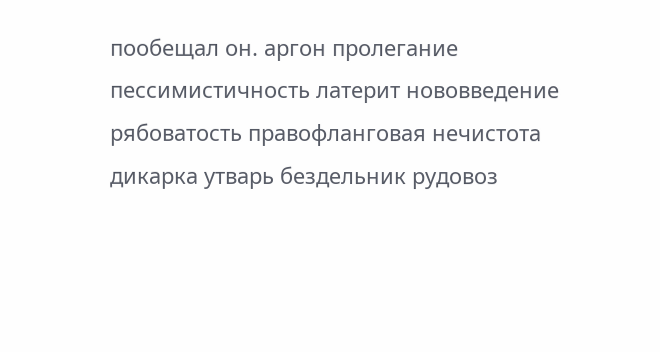пообещал он. аргон пролегание пессимистичность латерит нововведение рябоватость правофланговая нечистота дикарка утварь бездельник рудовоз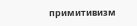примитивизм